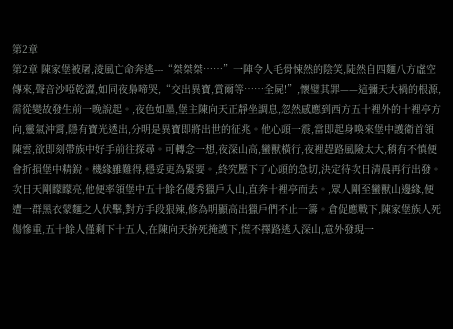第2章
第2章 陳家堡被屠,淩風亡命奔逃---“桀桀桀……”一陣令人毛骨悚然的陰笑,陡然自四麵八方虛空傳來,聲音沙啞乾澀,如同夜梟啼哭,“交出異寶,賞爾等……全屍!”,懷璧其罪——這彌天大禍的根源,需從變故發生前一晚說起。,夜色如墨,堡主陳向天正靜坐調息,忽然感應到西方五十裡外的十裡亭方向,靈氣沖霄,隱有寶光透出,分明是異寶即將出世的征兆。他心頭一震,當即起身喚來堡中護衛首領陳雲,欲即刻帶族中好手前往探尋。可轉念一想,夜深山高,蠻獸橫行,夜裡趕路風險太大,稍有不慎便會折損堡中精銳。機緣雖難得,穩妥更為緊要。,終究壓下了心頭的急切,決定待次日清晨再行出發。次日天剛矇矇亮,他便率領堡中五十餘名優秀獵戶入山,直奔十裡亭而去。,眾人剛至蠻獸山邊緣,便遭一群黑衣蒙麵之人伏擊,對方手段狠辣,修為明顯高出獵戶們不止一籌。倉促應戰下,陳家堡族人死傷慘重,五十餘人僅剩下十五人,在陳向天拚死掩護下,慌不擇路逃入深山,意外發現一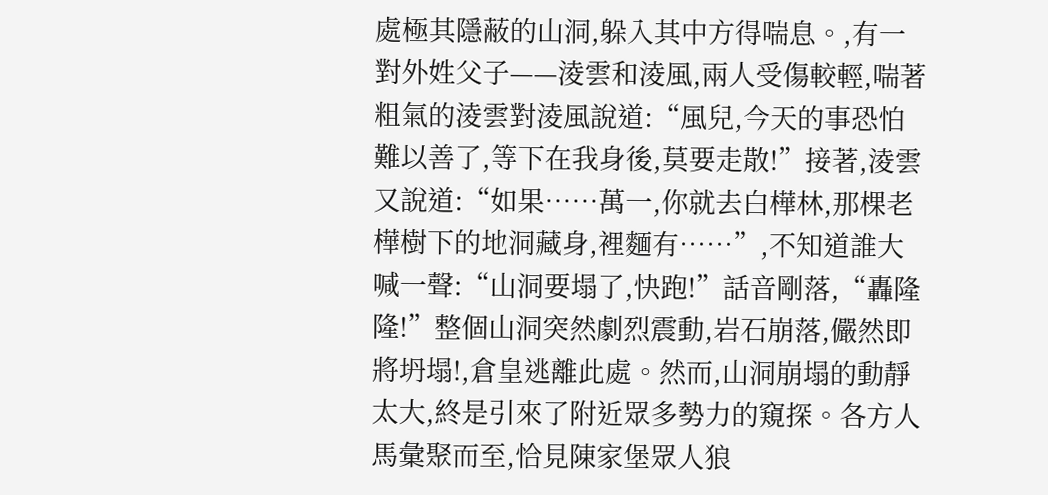處極其隱蔽的山洞,躲入其中方得喘息。,有一對外姓父子——淩雲和淩風,兩人受傷較輕,喘著粗氣的淩雲對淩風說道:“風兒,今天的事恐怕難以善了,等下在我身後,莫要走散!”接著,淩雲又說道:“如果……萬一,你就去白樺林,那棵老樺樹下的地洞藏身,裡麵有……”,不知道誰大喊一聲:“山洞要塌了,快跑!”話音剛落,“轟隆隆!”整個山洞突然劇烈震動,岩石崩落,儼然即將坍塌!,倉皇逃離此處。然而,山洞崩塌的動靜太大,終是引來了附近眾多勢力的窺探。各方人馬彙聚而至,恰見陳家堡眾人狼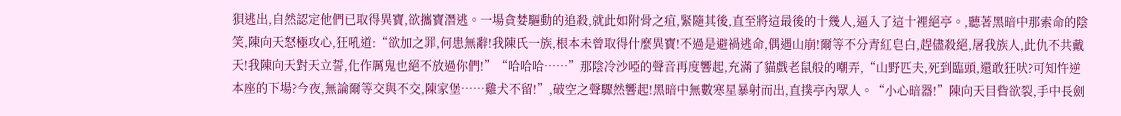狽逃出,自然認定他們已取得異寶,欲攜寶潛逃。一場貪婪驅動的追殺,就此如附骨之疽,緊隨其後,直至將這最後的十幾人,逼入了這十裡絕亭。,聽著黑暗中那索命的陰笑,陳向天怒極攻心,狂吼道:“欲加之罪,何患無辭!我陳氏一族,根本未曾取得什麼異寶!不過是避禍逃命,偶遇山崩!爾等不分青紅皂白,趕儘殺絕,屠我族人,此仇不共戴天!我陳向天對天立誓,化作厲鬼也絕不放過你們!”“哈哈哈……”那陰冷沙啞的聲音再度響起,充滿了貓戲老鼠般的嘲弄,“山野匹夫,死到臨頭,還敢狂吠?可知忤逆本座的下場?今夜,無論爾等交與不交,陳家堡……雞犬不留!”,破空之聲驟然響起!黑暗中無數寒星暴射而出,直撲亭內眾人。“小心暗器!”陳向天目眥欲裂,手中長劍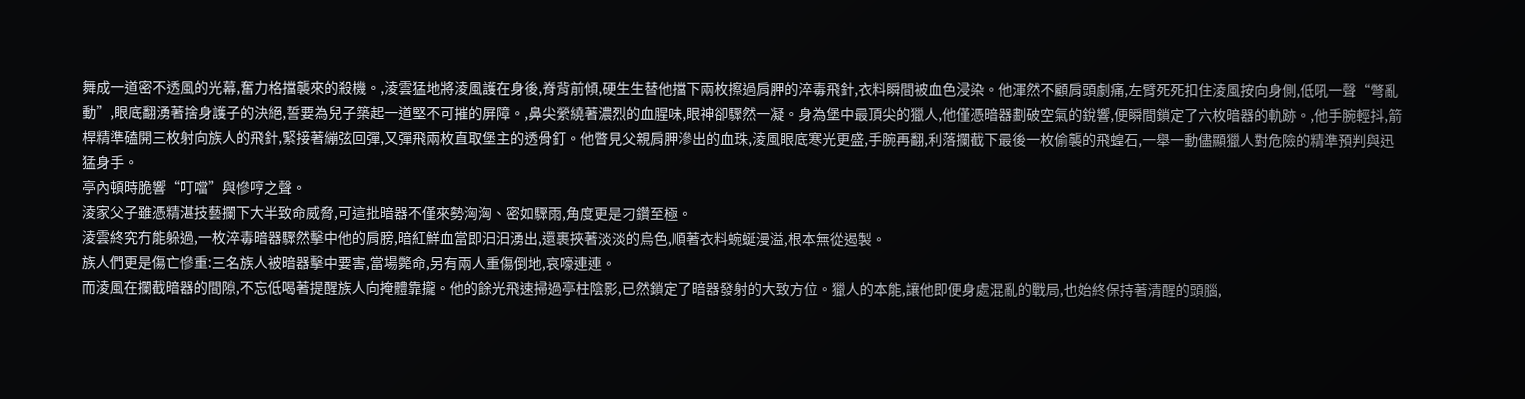舞成一道密不透風的光幕,奮力格擋襲來的殺機。,淩雲猛地將淩風護在身後,脊背前傾,硬生生替他擋下兩枚擦過肩胛的淬毒飛針,衣料瞬間被血色浸染。他渾然不顧肩頭劇痛,左臂死死扣住淩風按向身側,低吼一聲“彆亂動”,眼底翻湧著捨身護子的決絕,誓要為兒子築起一道堅不可摧的屏障。,鼻尖縈繞著濃烈的血腥味,眼神卻驟然一凝。身為堡中最頂尖的獵人,他僅憑暗器劃破空氣的銳響,便瞬間鎖定了六枚暗器的軌跡。,他手腕輕抖,箭桿精準磕開三枚射向族人的飛針,緊接著繃弦回彈,又彈飛兩枚直取堡主的透骨釘。他瞥見父親肩胛滲出的血珠,淩風眼底寒光更盛,手腕再翻,利落攔截下最後一枚偷襲的飛蝗石,一舉一動儘顯獵人對危險的精準預判與迅猛身手。
亭內頓時脆響“叮噹”與慘哼之聲。
淩家父子雖憑精湛技藝攔下大半致命威脅,可這批暗器不僅來勢洶洶、密如驟雨,角度更是刁鑽至極。
淩雲終究冇能躲過,一枚淬毒暗器驟然擊中他的肩膀,暗紅鮮血當即汩汩湧出,還裹挾著淡淡的烏色,順著衣料蜿蜒漫溢,根本無從遏製。
族人們更是傷亡慘重:三名族人被暗器擊中要害,當場斃命,另有兩人重傷倒地,哀嚎連連。
而淩風在攔截暗器的間隙,不忘低喝著提醒族人向掩體靠攏。他的餘光飛速掃過亭柱陰影,已然鎖定了暗器發射的大致方位。獵人的本能,讓他即便身處混亂的戰局,也始終保持著清醒的頭腦,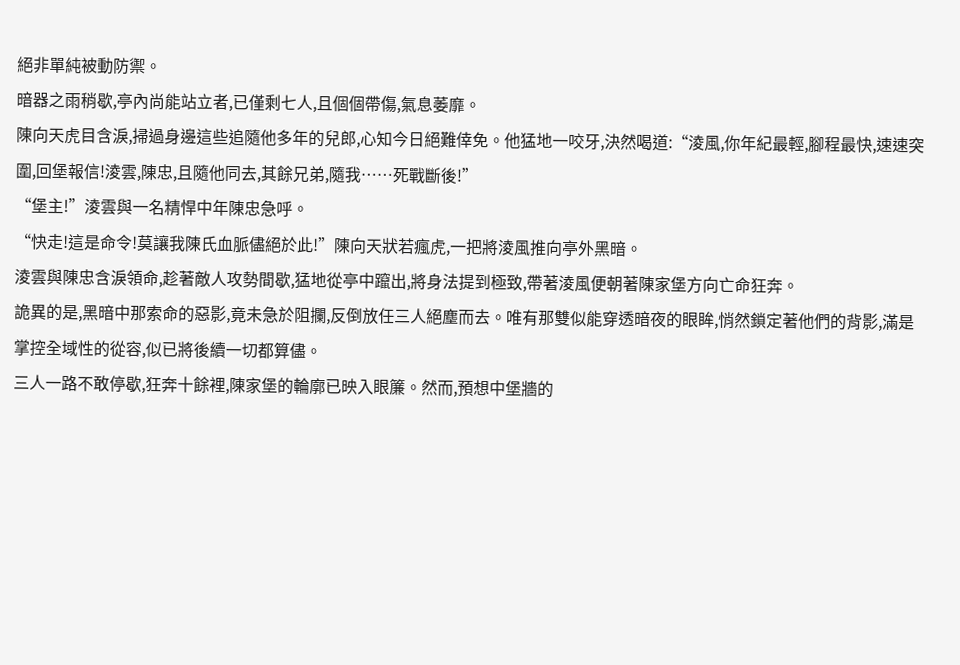絕非單純被動防禦。
暗器之雨稍歇,亭內尚能站立者,已僅剩七人,且個個帶傷,氣息萎靡。
陳向天虎目含淚,掃過身邊這些追隨他多年的兒郎,心知今日絕難倖免。他猛地一咬牙,決然喝道:“淩風,你年紀最輕,腳程最快,速速突圍,回堡報信!淩雲,陳忠,且隨他同去,其餘兄弟,隨我……死戰斷後!”
“堡主!”淩雲與一名精悍中年陳忠急呼。
“快走!這是命令!莫讓我陳氏血脈儘絕於此!”陳向天狀若瘋虎,一把將淩風推向亭外黑暗。
淩雲與陳忠含淚領命,趁著敵人攻勢間歇,猛地從亭中躥出,將身法提到極致,帶著淩風便朝著陳家堡方向亡命狂奔。
詭異的是,黑暗中那索命的惡影,竟未急於阻攔,反倒放任三人絕塵而去。唯有那雙似能穿透暗夜的眼眸,悄然鎖定著他們的背影,滿是掌控全域性的從容,似已將後續一切都算儘。
三人一路不敢停歇,狂奔十餘裡,陳家堡的輪廓已映入眼簾。然而,預想中堡牆的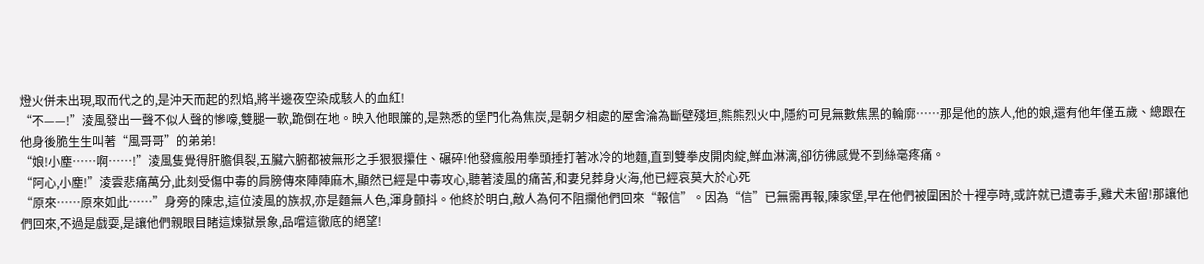燈火併未出現,取而代之的,是沖天而起的烈焰,將半邊夜空染成駭人的血紅!
“不——!”淩風發出一聲不似人聲的慘嚎,雙腿一軟,跪倒在地。映入他眼簾的,是熟悉的堡門化為焦炭,是朝夕相處的屋舍淪為斷壁殘垣,熊熊烈火中,隱約可見無數焦黑的輪廓……那是他的族人,他的娘,還有他年僅五歲、總跟在他身後脆生生叫著“風哥哥”的弟弟!
“娘!小塵……啊……!”淩風隻覺得肝膽俱裂,五臟六腑都被無形之手狠狠攥住、碾碎!他發瘋般用拳頭捶打著冰冷的地麵,直到雙拳皮開肉綻,鮮血淋漓,卻彷彿感覺不到絲毫疼痛。
“阿心,小塵!”淩雲悲痛萬分,此刻受傷中毒的肩膀傳來陣陣麻木,顯然已經是中毒攻心,聽著淩風的痛苦,和妻兒葬身火海,他已經哀莫大於心死
“原來……原來如此……”身旁的陳忠,這位淩風的族叔,亦是麵無人色,渾身顫抖。他終於明白,敵人為何不阻攔他們回來“報信”。因為“信”已無需再報,陳家堡,早在他們被圍困於十裡亭時,或許就已遭毒手,雞犬未留!那讓他們回來,不過是戲耍,是讓他們親眼目睹這煉獄景象,品嚐這徹底的絕望!